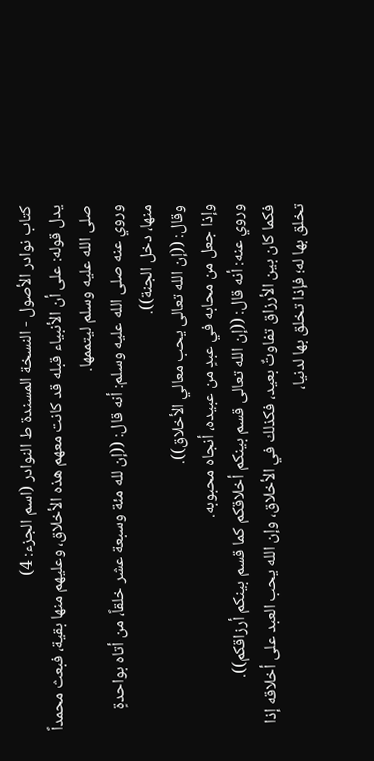كتاب نوادر الأصول - النسخة المسندة ط النوادر (اسم الجزء: 4)
يدل قوله: على أن الأنبياء قبله قد كانت معهم هذه الأخلاق، وعليهم منها بقية، فبعث محمداً صلى الله عليه وسلم ليتممها.
وروي عنه صلى الله عليه وسلم: أنه قال: ((إن لله مئة وسبعة عشر خلقاً، من أتاه بواحدةٍ منها، دخل الجنة)).
وقال: ((إن الله تعالى يحب معالي الأخلاق)).
وإذا جعل من محابه في عبدٍ من عبيده، أنجاه محبوبه.
وروي عنه: أنه قال: ((إن الله تعالى قسم بينكم أخلاقكم كما قسم بينكم أرزاقكم)).
فكما كان بين الأرزاق تفاوتٌ بعيد، فكذلك في الأخلاق، وإن الله يحب العبد على أخلاقه إذا تخلق بها له؛ فإذا تخلق بها لدنيا،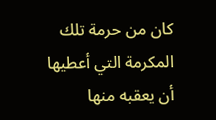كان من حرمة تلك المكرمة التي أعطيها أن يعقبه منها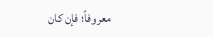معروفاً؛ فإن كان